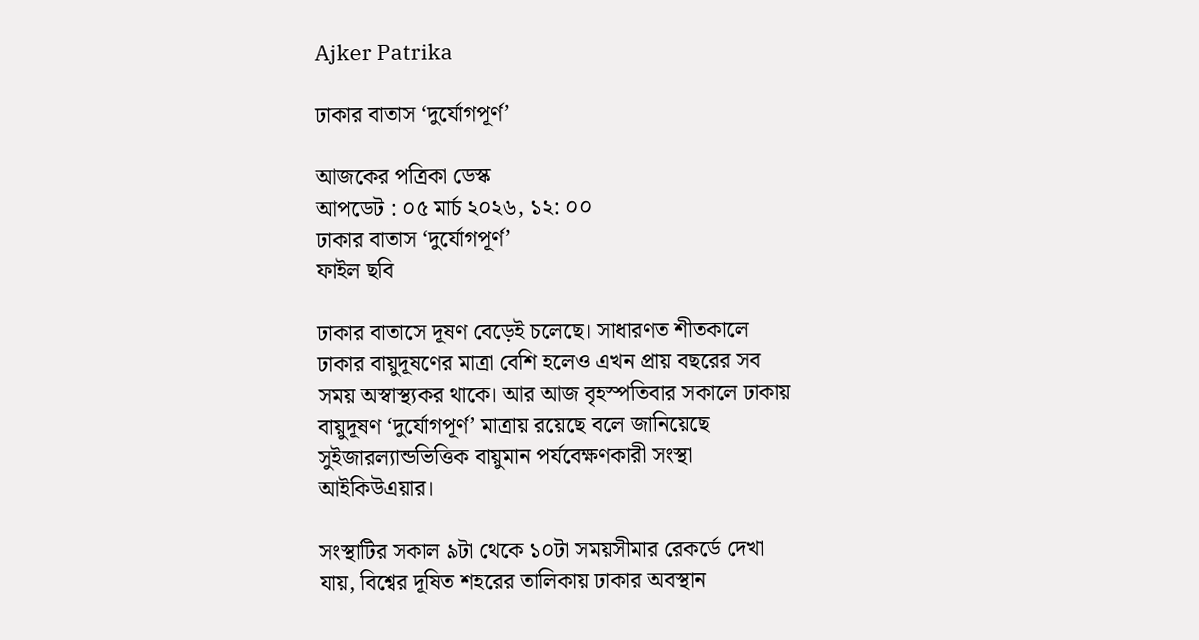Ajker Patrika

ঢাকার বাতাস ‘দুর্যোগপূর্ণ’

আজকের পত্রিকা ডেস্ক
আপডেট : ০৫ মার্চ ২০২৬, ১২: ০০
ঢাকার বাতাস ‘দুর্যোগপূর্ণ’
ফাইল ছবি

ঢাকার বাতাসে দূষণ বেড়েই চলেছে। সাধারণত শীতকালে ঢাকার বায়ুদূষণের মাত্রা বেশি হলেও এখন প্রায় বছরের সব সময় অস্বাস্থ্যকর থাকে। আর আজ বৃহস্পতিবার সকালে ঢাকায় বায়ুদূষণ ‘দুর্যোগপূর্ণ’ মাত্রায় রয়েছে বলে জানিয়েছে সুইজারল্যান্ডভিত্তিক বায়ুমান পর্যবেক্ষণকারী সংস্থা আইকিউএয়ার।

সংস্থাটির সকাল ৯টা থেকে ১০টা সময়সীমার রেকর্ডে দেখা যায়, বিশ্বের দূষিত শহরের তালিকায় ঢাকার অবস্থান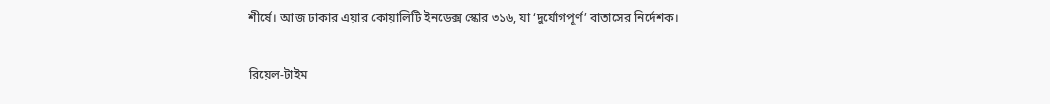শীর্ষে। আজ ঢাকার এয়ার কোয়ালিটি ইনডেক্স স্কোর ৩১৬, যা ‘দুর্যোগপূর্ণ’ বাতাসের নির্দেশক।

রিয়েল-টাইম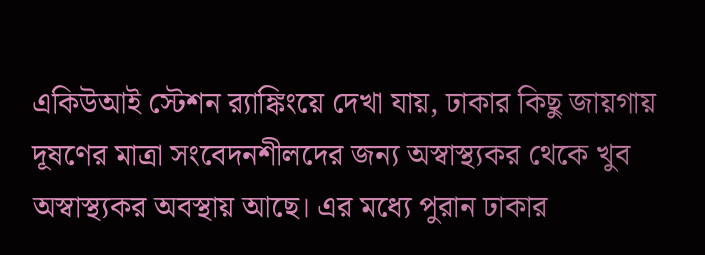একিউআই স্টেশন র‍্যাঙ্কিংয়ে দেখা যায়, ঢাকার কিছু জায়গায় দূষণের মাত্রা সংবেদনশীলদের জন্য অস্বাস্থ্যকর থেকে খুব অস্বাস্থ্যকর অবস্থায় আছে। এর মধ্যে পুরান ঢাকার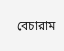বেচারাম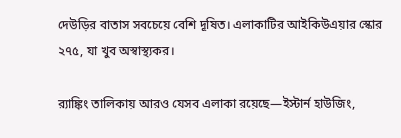দেউড়ির বাতাস সবচেয়ে বেশি দূষিত। এলাকাটির আইকিউএয়ার স্কোর ২৭৫, যা খুব অস্বাস্থ্যকর।

র‍্যাঙ্কিং তালিকায় আরও যেসব এলাকা রয়েছে—ইস্টার্ন হাউজিং,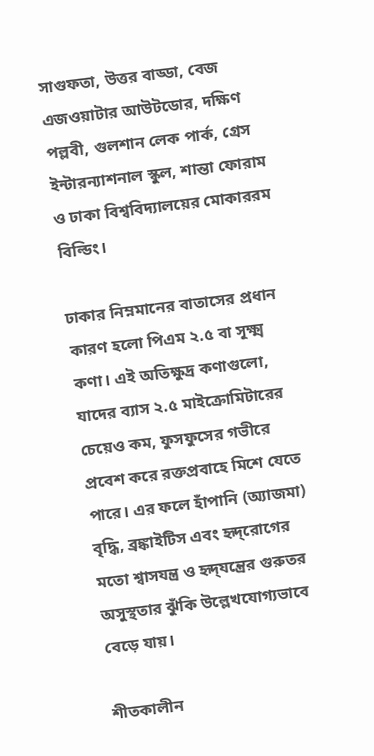সাগুফতা, উত্তর বাড্ডা, বেজ এজওয়াটার আউটডোর, দক্ষিণ পল্লবী, গুলশান লেক পার্ক, গ্রেস ইন্টারন্যাশনাল স্কুল, শান্তা ফোরাম ও ঢাকা বিশ্ববিদ্যালয়ের মোকাররম বিল্ডিং।

ঢাকার নিম্নমানের বাতাসের প্রধান কারণ হলো পিএম ২.৫ বা সূক্ষ্ম কণা। এই অতিক্ষুদ্র কণাগুলো, যাদের ব্যাস ২.৫ মাইক্রোমিটারের চেয়েও কম, ফুসফুসের গভীরে প্রবেশ করে রক্তপ্রবাহে মিশে যেতে পারে। এর ফলে হাঁপানি (অ্যাজমা) বৃদ্ধি, ব্রঙ্কাইটিস এবং হৃদ্‌রোগের মতো শ্বাসযন্ত্র ও হৃদ্‌যন্ত্রের গুরুতর অসুস্থতার ঝুঁকি উল্লেখযোগ্যভাবে বেড়ে যায়।

শীতকালীন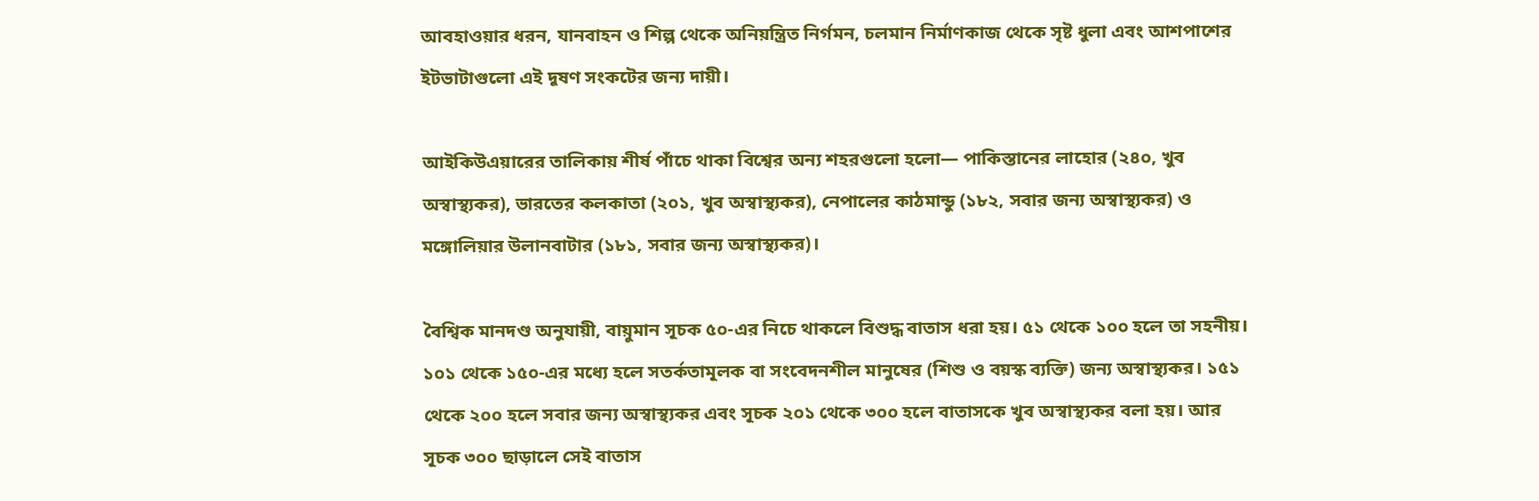আবহাওয়ার ধরন, যানবাহন ও শিল্প থেকে অনিয়ন্ত্রিত নির্গমন, চলমান নির্মাণকাজ থেকে সৃষ্ট ধুলা এবং আশপাশের ইটভাটাগুলো এই দূষণ সংকটের জন্য দায়ী।

আইকিউএয়ারের তালিকায় শীর্ষ পাঁচে থাকা বিশ্বের অন্য শহরগুলো হলো— পাকিস্তানের লাহোর (২৪০, খুব অস্বাস্থ্যকর), ভারতের কলকাতা (২০১, খুব অস্বাস্থ্যকর), নেপালের কাঠমান্ডু (১৮২, সবার জন্য অস্বাস্থ্যকর) ও মঙ্গোলিয়ার উলানবাটার (১৮১, সবার জন্য অস্বাস্থ্যকর)।

বৈশ্বিক মানদণ্ড অনুযায়ী, বায়ুমান সূচক ৫০-এর নিচে থাকলে বিশুদ্ধ বাতাস ধরা হয়। ৫১ থেকে ১০০ হলে তা সহনীয়। ১০১ থেকে ১৫০-এর মধ্যে হলে সতর্কতামূলক বা সংবেদনশীল মানুষের (শিশু ও বয়স্ক ব্যক্তি) জন্য অস্বাস্থ্যকর। ১৫১ থেকে ২০০ হলে সবার জন্য অস্বাস্থ্যকর এবং সূচক ২০১ থেকে ৩০০ হলে বাতাসকে খুব অস্বাস্থ্যকর বলা হয়। আর সূচক ৩০০ ছাড়ালে সেই বাতাস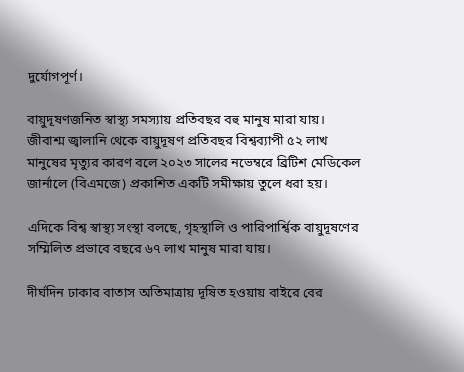দুর্যোগপূর্ণ।

বায়ুদূষণজনিত স্বাস্থ্য সমস্যায় প্রতিবছর বহু মানুষ মারা যায়। জীবাশ্ম জ্বালানি থেকে বায়ুদূষণ প্রতিবছর বিশ্বব্যাপী ৫২ লাখ মানুষের মৃত্যুর কারণ বলে ২০২৩ সালের নভেম্বরে ব্রিটিশ মেডিকেল জার্নালে (বিএমজে) প্রকাশিত একটি সমীক্ষায় তুলে ধরা হয়।

এদিকে বিশ্ব স্বাস্থ্য সংস্থা বলছে, গৃহস্থালি ও পারিপার্শ্বিক বায়ুদূষণের সম্মিলিত প্রভাবে বছরে ৬৭ লাখ মানুষ মারা যায়।

দীর্ঘদিন ঢাকার বাতাস অতিমাত্রায় দূষিত হওয়ায় বাইরে বের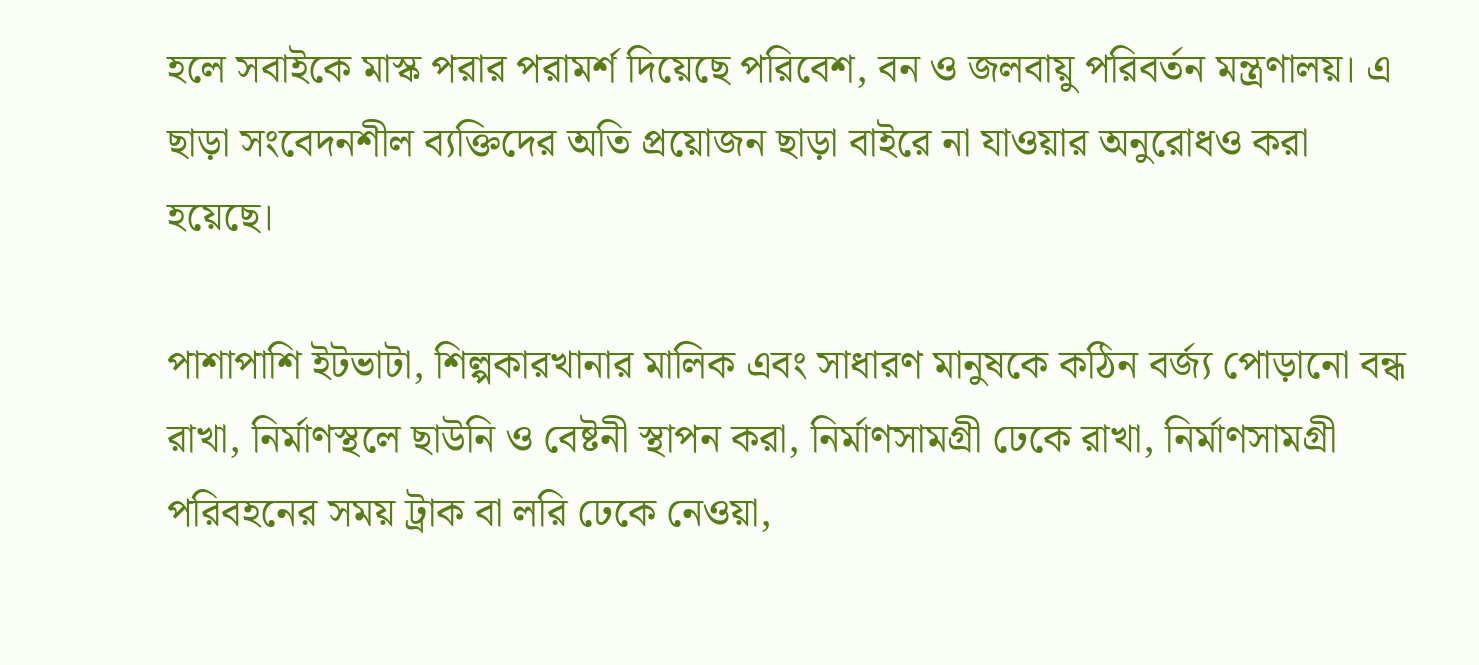হলে সবাইকে মাস্ক পরার পরামর্শ দিয়েছে পরিবেশ, বন ও জলবায়ু পরিবর্তন মন্ত্রণালয়। এ ছাড়া সংবেদনশীল ব্যক্তিদের অতি প্রয়োজন ছাড়া বাইরে না যাওয়ার অনুরোধও করা হয়েছে।

পাশাপাশি ইটভাটা, শিল্পকারখানার মালিক এবং সাধারণ মানুষকে কঠিন বর্জ্য পোড়ানো বন্ধ রাখা, নির্মাণস্থলে ছাউনি ও বেষ্টনী স্থাপন করা, নির্মাণসামগ্রী ঢেকে রাখা, নির্মাণসামগ্রী পরিবহনের সময় ট্রাক বা লরি ঢেকে নেওয়া,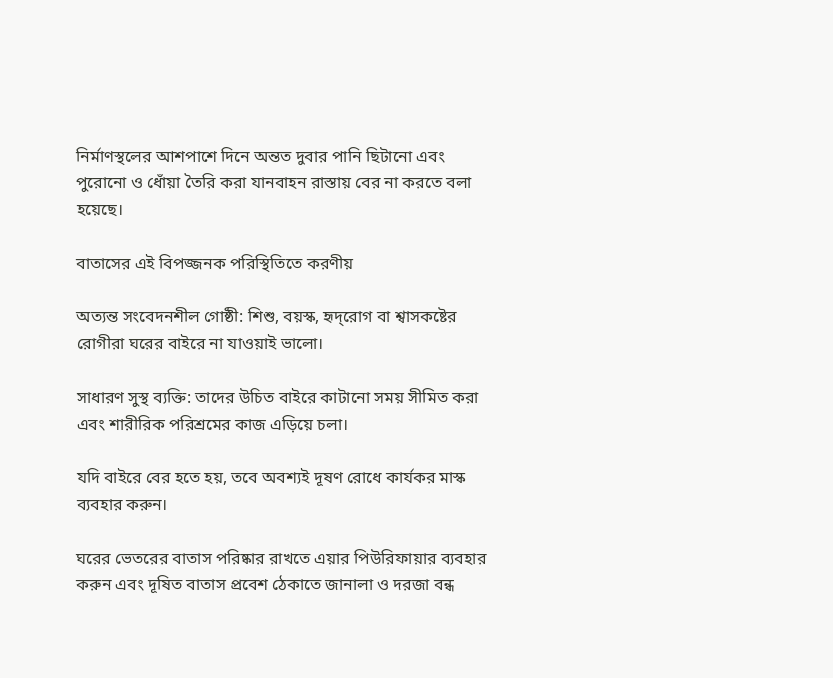নির্মাণস্থলের আশপাশে দিনে অন্তত দুবার পানি ছিটানো এবং পুরোনো ও ধোঁয়া তৈরি করা যানবাহন রাস্তায় বের না করতে বলা হয়েছে।

বাতাসের এই বিপজ্জনক পরিস্থিতিতে করণীয়

অত্যন্ত সংবেদনশীল গোষ্ঠী: শিশু, বয়স্ক, হৃদ্‌রোগ বা শ্বাসকষ্টের রোগীরা ঘরের বাইরে না যাওয়াই ভালো।

সাধারণ সুস্থ ব্যক্তি: তাদের উচিত বাইরে কাটানো সময় সীমিত করা এবং শারীরিক পরিশ্রমের কাজ এড়িয়ে চলা।

যদি বাইরে বের হতে হয়, তবে অবশ্যই দূষণ রোধে কার্যকর মাস্ক ব্যবহার করুন।

ঘরের ভেতরের বাতাস পরিষ্কার রাখতে এয়ার পিউরিফায়ার ব্যবহার করুন এবং দূষিত বাতাস প্রবেশ ঠেকাতে জানালা ও দরজা বন্ধ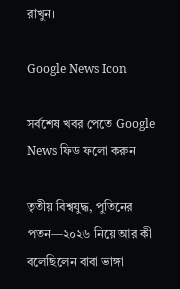রাখুন।

Google News Icon

সর্বশেষ খবর পেতে Google News ফিড ফলো করুন

তৃতীয় বিশ্বযুদ্ধ, পুতিনের পতন—২০২৬ নিয়ে আর কী বলেছিলেন বাবা ভাঙ্গা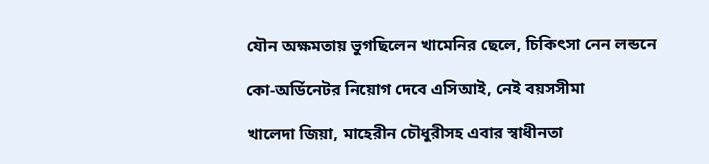যৌন অক্ষমতায় ভুগছিলেন খামেনির ছেলে, চিকিৎসা নেন লন্ডনে

কো-অর্ডিনেটর নিয়োগ দেবে এসিআই, নেই বয়সসীমা

খালেদা জিয়া, মাহেরীন চৌধুরীসহ এবার স্বাধীনতা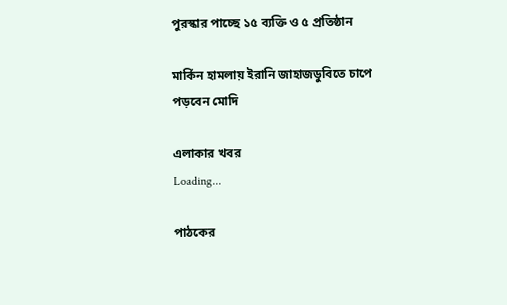পুরস্কার পাচ্ছে ১৫ ব্যক্তি ও ৫ প্রতিষ্ঠান

মার্কিন হামলায় ইরানি জাহাজডুবিতে চাপে পড়বেন মোদি

এলাকার খবর
Loading...

পাঠকের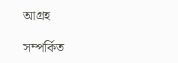আগ্রহ

সম্পর্কিত